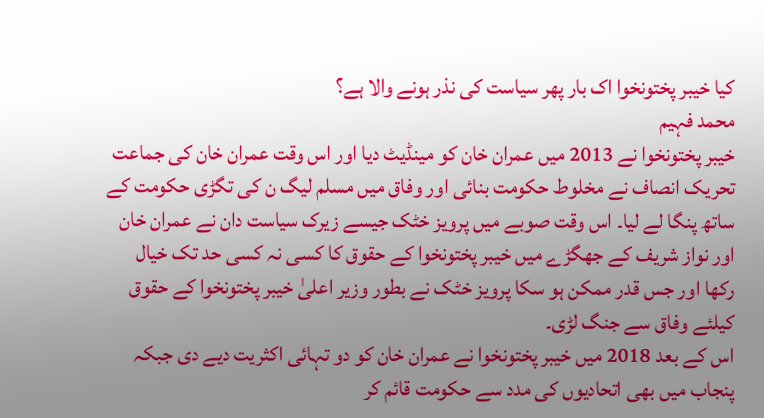کیا خیبر پختونخوا اک بار پھر سیاست کی نذر ہونے والا ہے؟
محمد فہیم
خیبر پختونخوا نے 2013 میں عمران خان کو مینڈیٹ دیا اور اس وقت عمران خان کی جماعت تحریک انصاف نے مخلوط حکومت بنائی اور وفاق میں مسلم لیگ ن کی تگڑی حکومت کے ساتھ پنگا لے لیا۔ اس وقت صوبے میں پرویز خٹک جیسے زیرک سیاست دان نے عمران خان اور نواز شریف کے جھگڑے میں خیبر پختونخوا کے حقوق کا کسی نہ کسی حد تک خیال رکھا اور جس قدر ممکن ہو سکا پرویز خٹک نے بطور وزیر اعلیٰ خیبر پختونخوا کے حقوق کیلئے وفاق سے جنگ لڑی۔
اس کے بعد 2018 میں خیبر پختونخوا نے عمران خان کو دو تہائی اکثریت دیے دی جبکہ پنجاب میں بھی اتحادیوں کی مدد سے حکومت قائم کر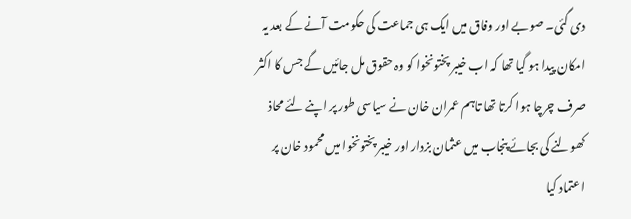دی گئی۔ صوبے اور وفاق میں ایک ہی جماعت کی حکومت آنے کے بعد یہ امکان پیدا ہو گیا تھا کہ اب خیبر پختونخوا کو وہ حقوق مل جائیں گے جس کا اکثر صرف چرچا ہوا کرتا تھا تاہم عمران خان نے سیاسی طور پر اپنے لئے محاذ کھولنے کی بجائے پنجاب میں عثمان بزدار اور خیبر پختونخوا میں محمود خان پر اعتماد کیا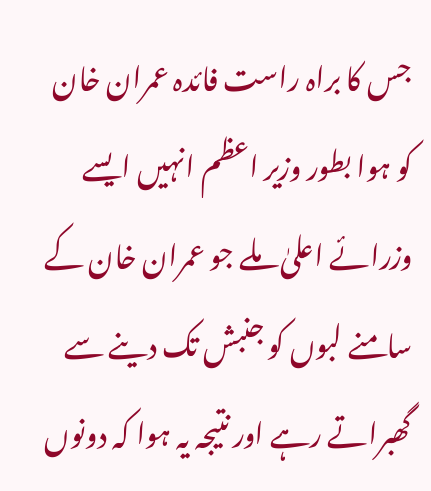جس کا براہ راست فائدہ عمران خان کو ہوا بطور وزیر اعظم انہیں ایسے وزرائے اعلیٰ ملے جو عمران خان کے سامنے لبوں کو جنبش تک دینے سے گھبراتے رہے اور نتیجہ یہ ہوا کہ دونوں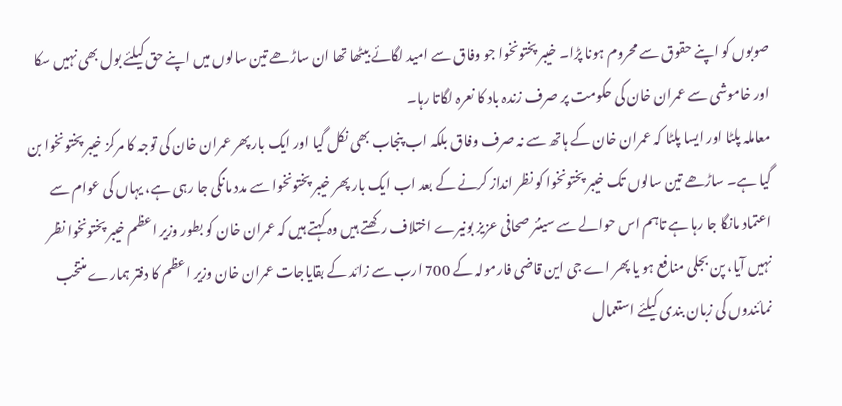صوبوں کو اپنے حقوق سے محروم ہونا پڑا۔ خیبر پختونخوا جو وفاق سے امید لگائے بیٹھا تھا ان ساڑھے تین سالوں میں اپنے حق کیلئے بول بھی نہیں سکا اور خاموشی سے عمران خان کی حکومت پر صرف زندہ باد کا نعرہ لگاتا رہا۔
معاملہ پلٹا اور ایسا پلٹا کہ عمران خان کے ہاتھ سے نہ صرف وفاق بلکہ اب پنجاب بھی نکل گیا اور ایک بار پھر عمران خان کی توجہ کا مرکز خیبر پختونخوا بن گیا ہے۔ ساڑھے تین سالوں تک خیبر پختونخوا کو نظر انداز کرنے کے بعد اب ایک بار پھر خیبر پختونخوا سے مدد مانگی جا رہی ہے، یہاں کی عوام سے اعتماد مانگا جا رہا ہے تاہم اس حوالے سے سینئر صحافی عزیز بونیرے اختلاف رکھتے ہیں وہ کہتے ہیں کہ عمران خان کو بطور وزیر اعظم خیبر پختونخوا نظر نہیں آیا، پن بجلی منافع ہو یا پھر اے جی این قاضی فارمولہ کے 700 ارب سے زائد کے بقایاجات عمران خان وزیر اعظم کا دفتر ہمارے منتخب نمائندوں کی زبان بندی کیلئے استعمال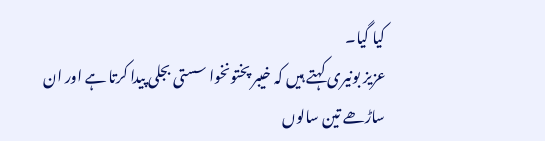کیا گیا۔
عزیز بونیری کہتے ہیں کہ خیبر پختونخوا سستی بجلی پیدا کرتا ہے اور ان ساڑھے تین سالوں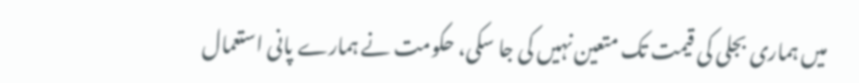میں ہماری بجلی کی قیمت تک متعین نہیں کی جا سکی، حکومت نے ہمارے پانی استعمال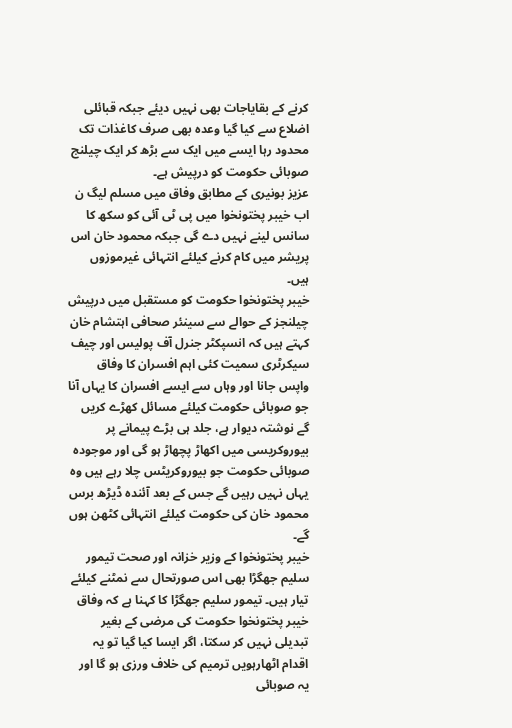کرنے کے بقایاجات بھی نہیں دیئے جبکہ قبائلی اضلاع سے کیا گیا وعدہ بھی صرف کاغذات تک محدود رہا ایسے میں ایک سے بڑھ کر ایک چیلنج صوبائی حکومت کو درپیش ہے۔
عزیز بونیری کے مطابق وفاق میں مسلم لیگ ن اب خیبر پختونخوا میں پی ٹی آئی کو سکھ کا سانس لینے نہیں دے گی جبکہ محمود خان اس پریشر میں کام کرنے کیلئے انتہائی غیرموزوں ہیں۔
خیبر پختونخوا حکومت کو مستقبل میں درپیش چیلنجز کے حوالے سے سینئر صحافی اہتشام خان کہتے ہیں کہ انسپکٹر جنرل آف پولیس اور چیف سیکرٹری سمیت کئی اہم افسران کا وفاق واپس جانا اور وہاں سے ایسے افسران کا یہاں آنا جو صوبائی حکومت کیلئے مسائل کھڑے کریں گے نوشتہ دیوار ہے، جلد ہی بڑے پیمانے پر بیوروکریسی میں اکھاڑ پچھاڑ ہو گی اور موجودہ صوبائی حکومت جو بیوروکریٹس چلا رہے ہیں وہ یہاں نہیں رہیں گے جس کے بعد آئندہ ڈیڑھ برس محمود خان کی حکومت کیلئے انتہائی کٹھن ہوں گے۔
خیبر پختونخوا کے وزیر خزانہ اور صحت تیمور سلیم جھگڑا بھی اس صورتحال سے نمٹنے کیلئے تیار ہیں۔ تیمور سلیم جھگڑا کا کہنا ہے کہ وفاق خیبر پختونخوا حکومت کی مرضی کے بغیر تبدیلی نہیں کر سکتا، اگر ایسا کیا گیا تو یہ اقدام اٹھارہویں ترمیم کی خلاف ورزی ہو گا اور یہ صوبائی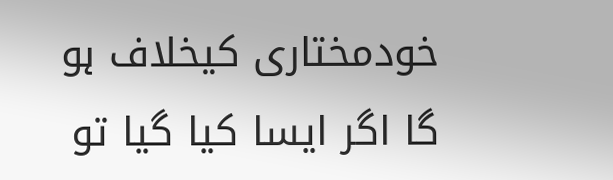خودمختاری کیخلاف ہو گا اگر ایسا کیا گیا تو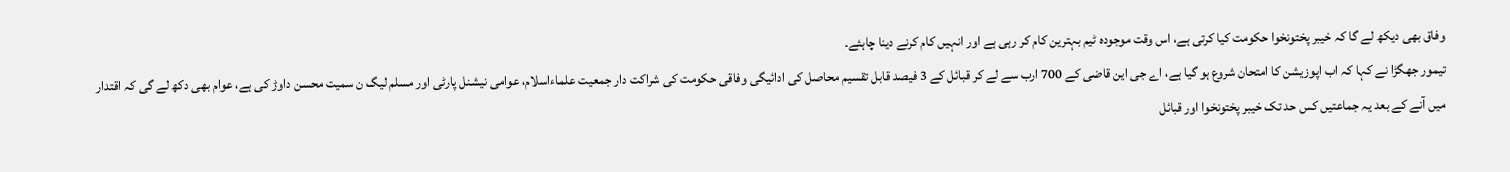وفاق بھی دیکھ لے گا کہ خیبر پختونخوا حکومت کیا کرتی ہے، اس وقت موجودہ ٹیم بہترین کام کر رہی ہے اور انہیں کام کرنے دینا چاہئے۔
تیمور جھگڑا نے کہا کہ اب اپوزیشن کا امتحان شروع ہو گیا ہے، اے جی این قاضی کے 700 ارب سے لے کر قبائل کے 3 فیصد قابل تقسیم محاصل کی ادائیگی وفاقی حکومت کی شراکت دار جمعیت علماءاسلام، عوامی نیشنل پارٹی اور مسلم لیگ ن سمیت محسن داوڑ کی ہے، عوام بھی دکھ لے گی کہ اقتدار میں آنے کے بعد یہ جماعتیں کس حد تک خیبر پختونخوا اور قبائل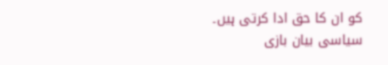کو ان کا حق ادا کرتی ہیں۔
سیاسی بیان بازی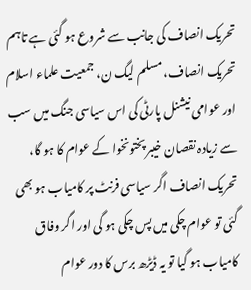تحریک انصاف کی جانب سے شروع ہو گئی ہے تاہم تحریک انصاف، مسلم لیگ ن، جمعیت علماء اسلام اور عوامی نیشنل پارٹی کی اس سیاسی جنگ میں سب سے زیادہ نقصان خیبر پختونخوا کے عوام کا ہو گا، تحریک انصاف اگر سیاسی فرنٹ پر کامیاب ہو بھی گئی تو عوام چکی میں پس چکی ہو گی اور اگر وفاق کامیاب ہو گیا تو یہ ڈیڑھ برس کا دور عوام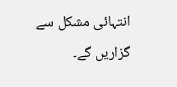انتہائی مشکل سے گزاریں گے۔